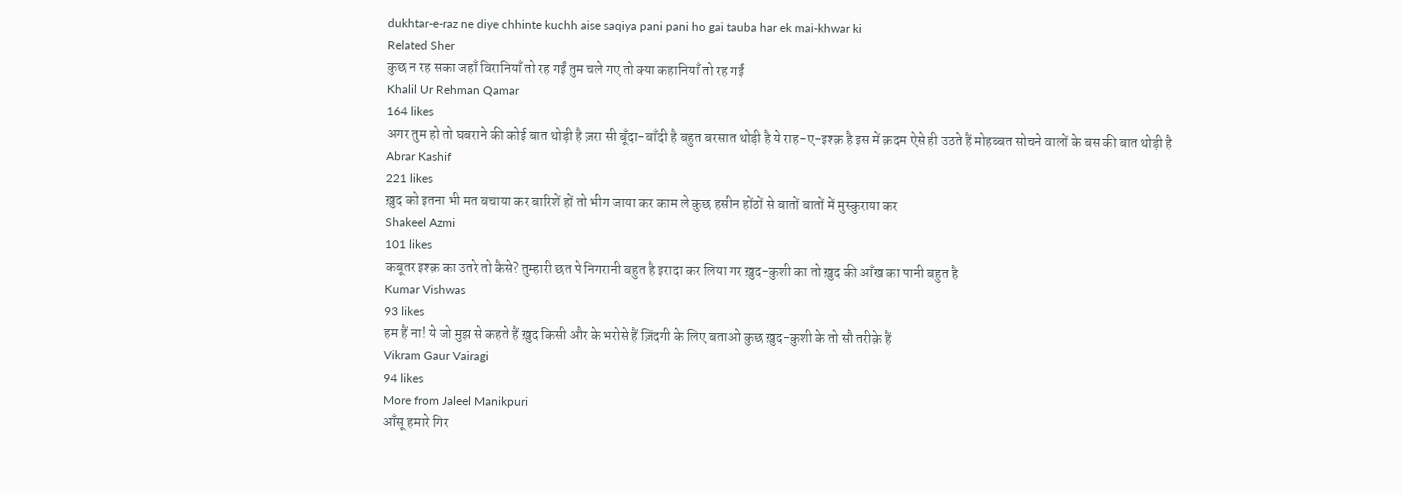dukhtar-e-raz ne diye chhinte kuchh aise saqiya pani pani ho gai tauba har ek mai-khwar ki
Related Sher
कुछ न रह सका जहाँ विरानियाँ तो रह गईं तुम चले गए तो क्या कहानियाँ तो रह गईं
Khalil Ur Rehman Qamar
164 likes
अगर तुम हो तो घबराने की कोई बात थोड़ी है ज़रा सी बूँदा-बाँदी है बहुत बरसात थोड़ी है ये राह-ए-इश्क़ है इस में क़दम ऐसे ही उठते हैं मोहब्बत सोचने वालों के बस की बात थोड़ी है
Abrar Kashif
221 likes
ख़ुद को इतना भी मत बचाया कर बारिशें हों तो भीग जाया कर काम ले कुछ हसीन होंठों से बातों बातों में मुस्कुराया कर
Shakeel Azmi
101 likes
कबूतर इश्क़ का उतरे तो कैसे? तुम्हारी छत पे निगरानी बहुत है इरादा कर लिया गर ख़ुद-कुशी का तो ख़ुद की आँख का पानी बहुत है
Kumar Vishwas
93 likes
हम हैं ना! ये जो मुझ से कहते हैं ख़ुद किसी और के भरोसे हैं ज़िंदगी के लिए बताओ कुछ ख़ुद-कुशी के तो सौ तरीक़े हैं
Vikram Gaur Vairagi
94 likes
More from Jaleel Manikpuri
आँसू हमारे गिर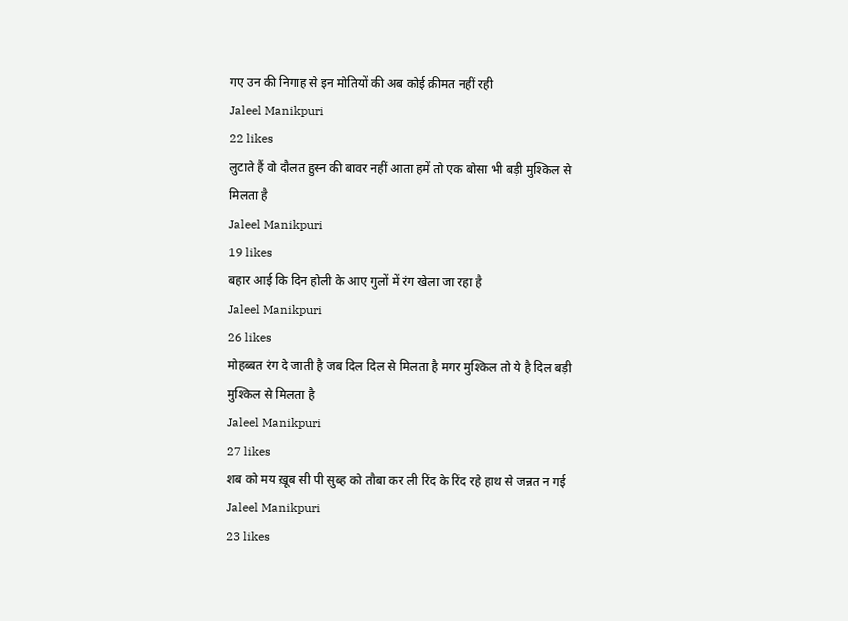गए उन की निगाह से इन मोतियों की अब कोई क़ीमत नहीं रही
Jaleel Manikpuri
22 likes
लुटाते हैं वो दौलत हुस्न की बावर नहीं आता हमें तो एक बोसा भी बड़ी मुश्किल से मिलता है
Jaleel Manikpuri
19 likes
बहार आई कि दिन होली के आए गुलों में रंग खेला जा रहा है
Jaleel Manikpuri
26 likes
मोहब्बत रंग दे जाती है जब दिल दिल से मिलता है मगर मुश्किल तो ये है दिल बड़ी मुश्किल से मिलता है
Jaleel Manikpuri
27 likes
शब को मय ख़ूब सी पी सुब्ह को तौबा कर ली रिंद के रिंद रहे हाथ से जन्नत न गई
Jaleel Manikpuri
23 likes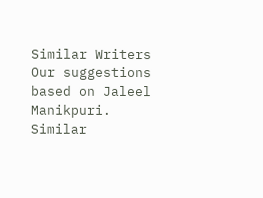Similar Writers
Our suggestions based on Jaleel Manikpuri.
Similar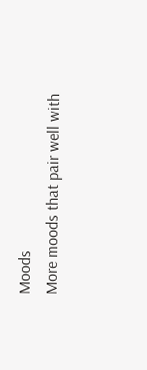Moods
More moods that pair well with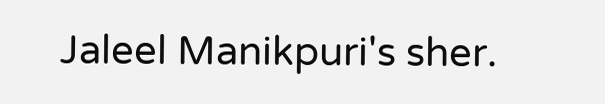Jaleel Manikpuri's sher.